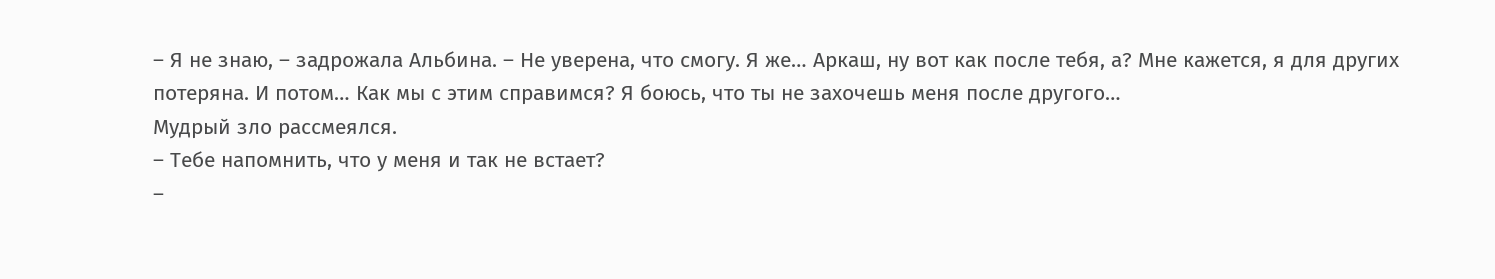– Я не знаю, – задрожала Альбина. – Не уверена, что смогу. Я же… Аркаш, ну вот как после тебя, а? Мне кажется, я для других потеряна. И потом… Как мы с этим справимся? Я боюсь, что ты не захочешь меня после другого…
Мудрый зло рассмеялся.
– Тебе напомнить, что у меня и так не встает?
–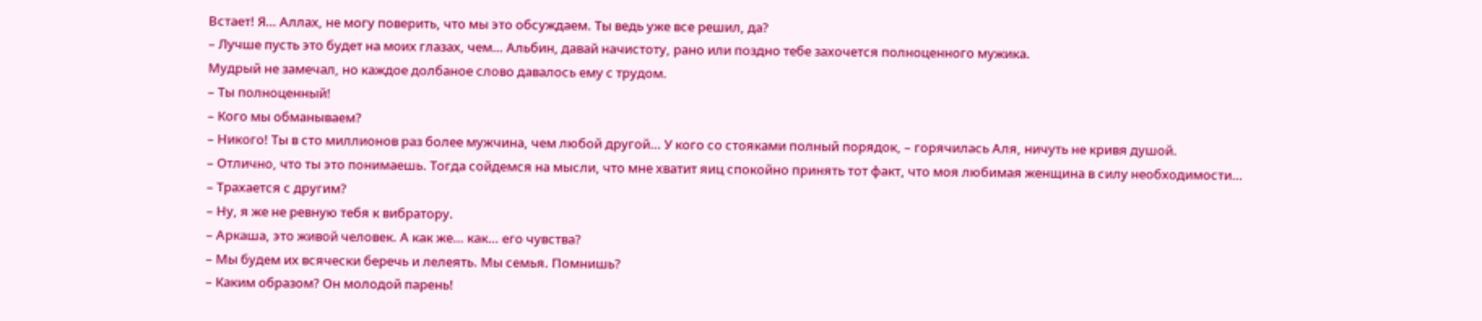Встает! Я… Аллах, не могу поверить, что мы это обсуждаем. Ты ведь уже все решил, да?
– Лучше пусть это будет на моих глазах, чем… Альбин, давай начистоту, рано или поздно тебе захочется полноценного мужика.
Мудрый не замечал, но каждое долбаное слово давалось ему с трудом.
– Ты полноценный!
– Кого мы обманываем?
– Никого! Ты в сто миллионов раз более мужчина, чем любой другой… У кого со стояками полный порядок, – горячилась Аля, ничуть не кривя душой.
– Отлично, что ты это понимаешь. Тогда сойдемся на мысли, что мне хватит яиц спокойно принять тот факт, что моя любимая женщина в силу необходимости…
– Трахается с другим?
– Ну, я же не ревную тебя к вибратору.
– Аркаша, это живой человек. А как же… как… его чувства?
– Мы будем их всячески беречь и лелеять. Мы семья. Помнишь?
– Каким образом? Он молодой парень!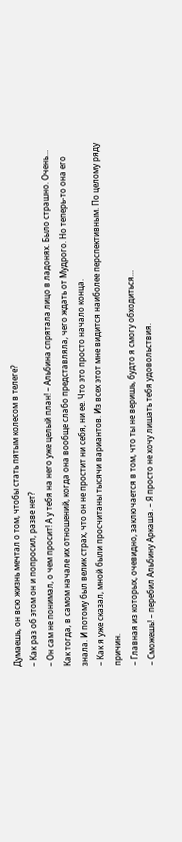Думаешь, он всю жизнь мечтал о том, чтобы стать пятым колесом в телеге?
– Как раз об этом он и попросил, разве нет?
– Он сам не понимал, о чем просит! А у тебя на него уже целый план! – Альбина спрятала лицо в ладонях. Было страшно. Очень… Как тогда, в самом начале их отношений, когда она вообще слабо представляла, чего ждать от Мудрого. Но теперь-то она его знала. И потому был велик страх, что он не простит ни себя, ни ее. Что это просто начало конца.
– Как я уже сказал, мной были просчитаны тысячи вариантов. Из всех этот мне видится наиболее перспективным. По целому ряду причин.
– Главная из которых, очевидно, заключается в том, что ты не веришь, будто я смогу обходиться…
– Сможешь! – перебил Альбину Аркаша. – Я просто не хочу лишать тебя удовольствия.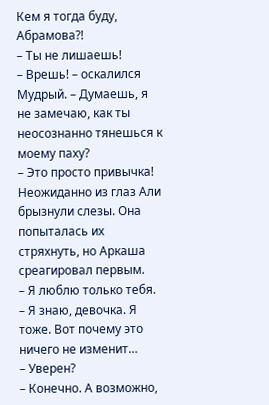Кем я тогда буду, Абрамова?!
– Ты не лишаешь!
– Врешь! – оскалился Мудрый. – Думаешь, я не замечаю, как ты неосознанно тянешься к моему паху?
– Это просто привычка!
Неожиданно из глаз Али брызнули слезы. Она попыталась их стряхнуть, но Аркаша среагировал первым.
– Я люблю только тебя.
– Я знаю, девочка. Я тоже. Вот почему это ничего не изменит…
– Уверен?
– Конечно. А возможно,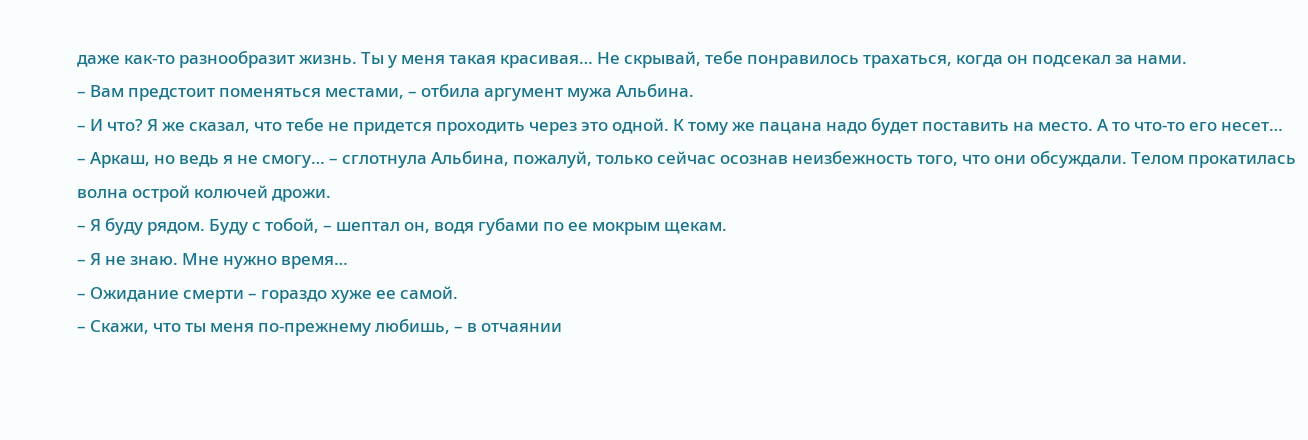даже как-то разнообразит жизнь. Ты у меня такая красивая… Не скрывай, тебе понравилось трахаться, когда он подсекал за нами.
– Вам предстоит поменяться местами, – отбила аргумент мужа Альбина.
– И что? Я же сказал, что тебе не придется проходить через это одной. К тому же пацана надо будет поставить на место. А то что-то его несет…
– Аркаш, но ведь я не смогу… – сглотнула Альбина, пожалуй, только сейчас осознав неизбежность того, что они обсуждали. Телом прокатилась волна острой колючей дрожи.
– Я буду рядом. Буду с тобой, – шептал он, водя губами по ее мокрым щекам.
– Я не знаю. Мне нужно время…
– Ожидание смерти – гораздо хуже ее самой.
– Скажи, что ты меня по-прежнему любишь, – в отчаянии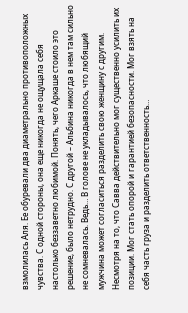взмолилась Аля. Ее обуревали два диаметрально противоположных чувства. С одной стороны, она еще никогда не ощущала себя настолько беззаветно любимой. Понять, чего Аркаше стоило это решение, было нетрудно. С другой – Альбина никогда в нем там сильно не сомневалась. Ведь… В голове не укладывалось, что любящий мужчина может согласиться разделить свою женщину с другим. Несмотря на то, что Савва действительно мог существенно усилить их позиции. Мог стать опорой и гарантией безопасности. Мог взять на себя часть груза и разделить ответственность…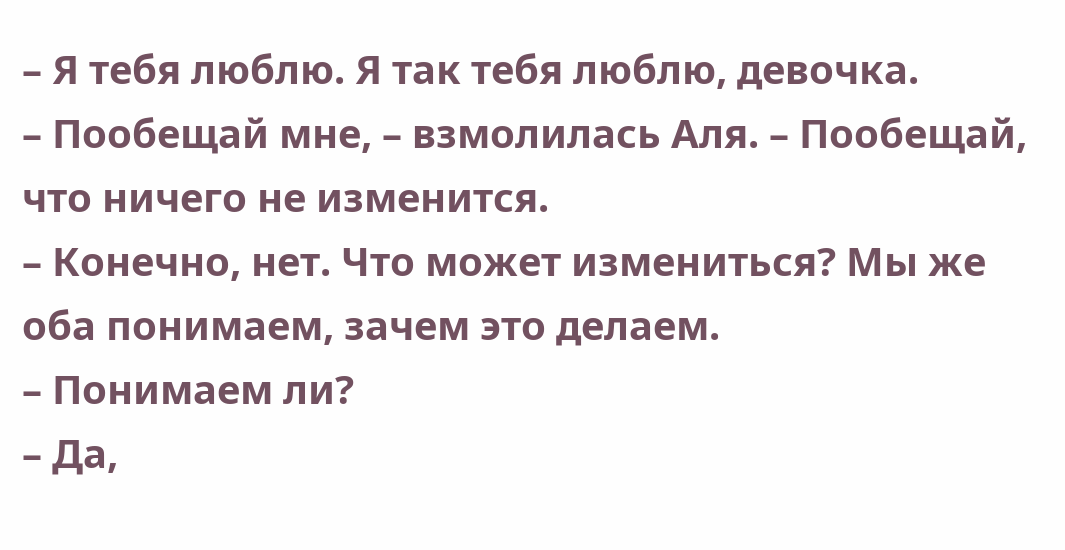– Я тебя люблю. Я так тебя люблю, девочка.
– Пообещай мне, – взмолилась Аля. – Пообещай, что ничего не изменится.
– Конечно, нет. Что может измениться? Мы же оба понимаем, зачем это делаем.
– Понимаем ли?
– Да,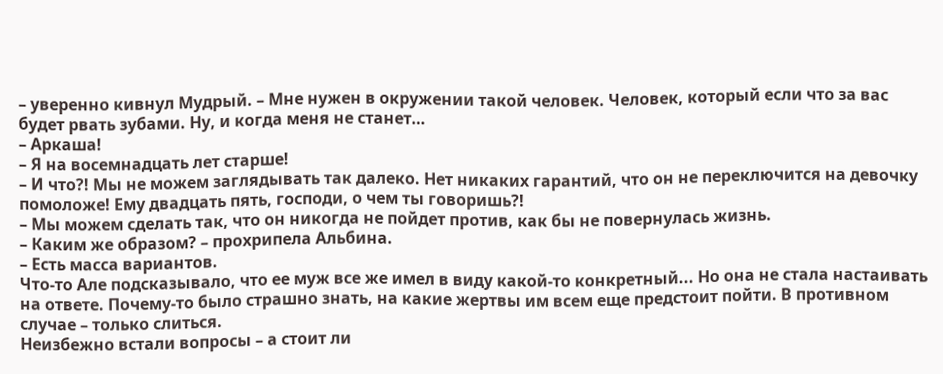– уверенно кивнул Мудрый. – Мне нужен в окружении такой человек. Человек, который если что за вас будет рвать зубами. Ну, и когда меня не станет…
– Аркаша!
– Я на восемнадцать лет старше!
– И что?! Мы не можем заглядывать так далеко. Нет никаких гарантий, что он не переключится на девочку помоложе! Ему двадцать пять, господи, о чем ты говоришь?!
– Мы можем сделать так, что он никогда не пойдет против, как бы не повернулась жизнь.
– Каким же образом? – прохрипела Альбина.
– Есть масса вариантов.
Что-то Але подсказывало, что ее муж все же имел в виду какой-то конкретный... Но она не стала настаивать на ответе. Почему-то было страшно знать, на какие жертвы им всем еще предстоит пойти. В противном случае – только слиться.
Неизбежно встали вопросы – а стоит ли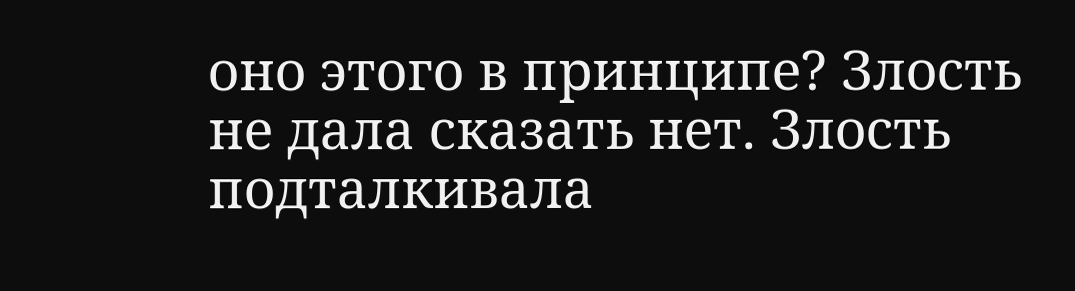оно этого в принципе? Злость не дала сказать нет. Злость подталкивала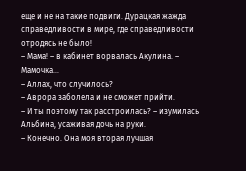еще и не на такие подвиги. Дурацкая жажда справедливости в мире, где справедливости отродясь не было!
– Мама! – в кабинет ворвалась Акулина. – Мамочка…
– Аллах, что случилось?
– Аврора заболела и не сможет прийти.
– И ты поэтому так расстроилась? – изумилась Альбина, усаживая дочь на руки.
– Конечно. Она моя вторая лучшая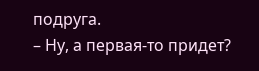подруга.
– Ну, а первая-то придет?